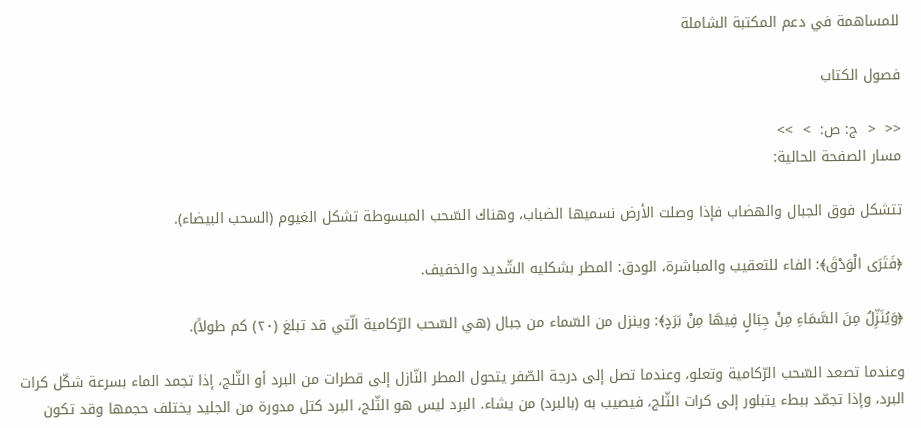للمساهمة في دعم المكتبة الشاملة

فصول الكتاب

<<  <  ج: ص:  >  >>
مسار الصفحة الحالية:

تتشكل فوق الجبال والهضاب فإذا وصلت الأرض نسميها الضباب، وهناك السّحب المبسوطة تشكل الغيوم (السحب البيضاء).

﴿فَتَرَى الْوَدْقَ﴾: الفاء للتعقيب والمباشرة، الودق: المطر بشكليه الشّديد والخفيف.

﴿وَيُنَزِّلُ مِنَ السَّمَاءِ مِنْ جِبَالٍ فِيهَا مِنْ بَرَدٍ﴾: وينزل من السّماء من جبال (هي السّحب الرّكامية الّتي قد تبلغ (٢٠) كم طولاً).

وعندما تصعد السّحب الرّكامية وتعلو، وعندما تصل إلى درجة الصّفر يتحول المطر النّازل إلى قطرات من البرد أو الثّلج، إذا تجمد الماء بسرعة شكّل كرات البرد، وإذا تجمّد ببطء يتبلور إلى كرات الثّلج، فيصيب به (بالبرد) من يشاء. البرد ليس هو الثّلج، البرد كتل مدورة من الجليد يختلف حجمها وقد تكون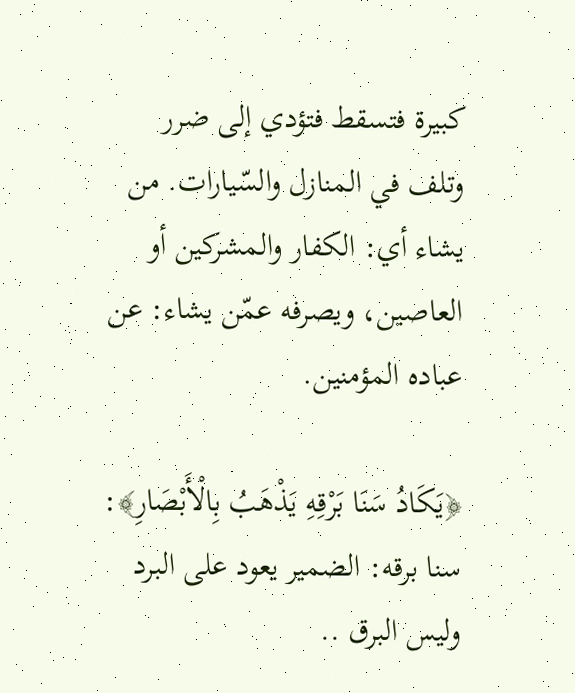كبيرة فتسقط فتؤدي إلى ضرر وتلف في المنازل والسّيارات. من يشاء أي: الكفار والمشركين أو العاصين، ويصرفه عمّن يشاء: عن عباده المؤمنين.

﴿يَكَادُ سَنَا بَرْقِهِ يَذْهَبُ بِالْأَبْصَارِ﴾: سنا برقه: الضمير يعود على البرد وليس البرق ..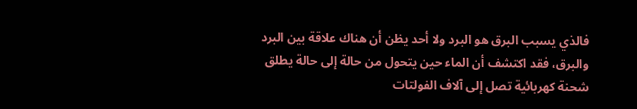فالذي يسبب البرق هو البرد ولا أحد يظن أن هناك علاقة بين البرد والبرق، فقد اكتشف أن الماء حين يتحول من حالة إلى حالة يطلق شحنة كهربائية تصل إلى آلاف الفولتات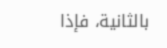بالثانية، فإذا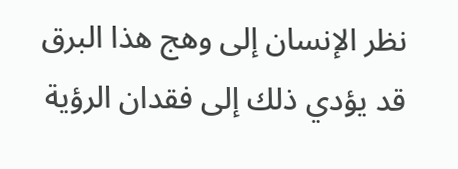نظر الإنسان إلى وهج هذا البرق قد يؤدي ذلك إلى فقدان الرؤية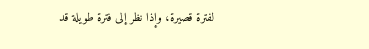لفترة قصيرة، وإذا نظر إلى فترة طويلة قد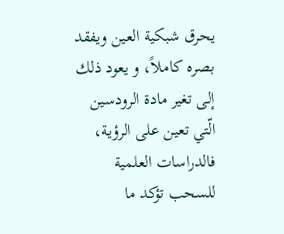يحرق شبكية العين ويفقد بصره كاملاً، و يعود ذلك إلى تغير مادة الرودسين الّتي تعين على الرؤية، فالدراسات العلمية للسحب تؤكد ما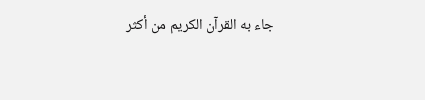جاء به القرآن الكريم من أكثر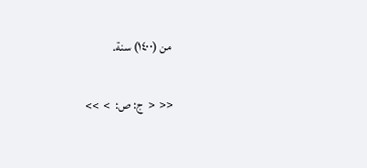من (١٤٠٠) سنة.

<<  <  ج: ص:  >  >>